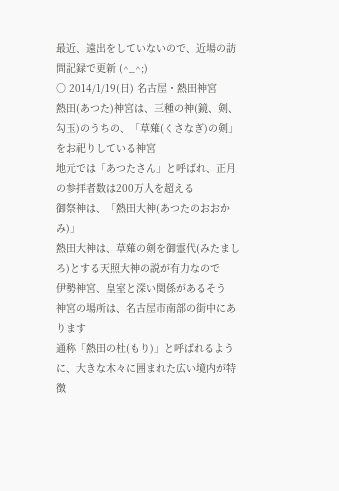最近、遠出をしていないので、近場の訪問記録で更新 (^_^;)
○ 2014/1/19(日) 名古屋・熱田神宮
熱田(あつた)神宮は、三種の神(鏡、剣、勾玉)のうちの、「草薙(くさなぎ)の剣」をお祀りしている神宮
地元では「あつたさん」と呼ばれ、正月の参拝者数は200万人を超える
御祭神は、「熱田大神(あつたのおおかみ)」
熱田大神は、草薙の剣を御霊代(みたましろ)とする天照大神の説が有力なので
伊勢神宮、皇室と深い関係があるそう
神宮の場所は、名古屋市南部の街中にあります
通称「熱田の杜(もり)」と呼ばれるように、大きな木々に囲まれた広い境内が特徴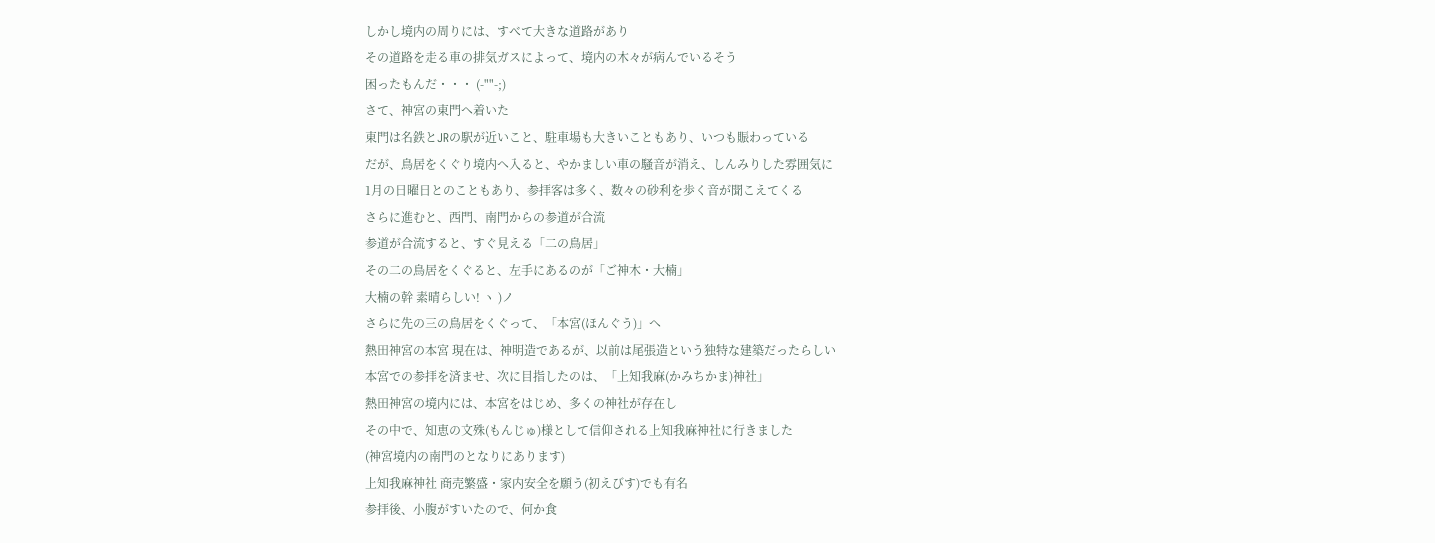しかし境内の周りには、すべて大きな道路があり
その道路を走る車の排気ガスによって、境内の木々が病んでいるそう
困ったもんだ・・・ (-""-;)
さて、神宮の東門へ着いた
東門は名鉄とJRの駅が近いこと、駐車場も大きいこともあり、いつも賑わっている
だが、鳥居をくぐり境内へ入ると、やかましい車の騒音が消え、しんみりした雰囲気に
1月の日曜日とのこともあり、参拝客は多く、数々の砂利を歩く音が聞こえてくる
さらに進むと、西門、南門からの参道が合流
参道が合流すると、すぐ見える「二の鳥居」
その二の鳥居をくぐると、左手にあるのが「ご神木・大楠」
大楠の幹 素晴らしい! ヽ )ノ
さらに先の三の鳥居をくぐって、「本宮(ほんぐう)」へ
熱田神宮の本宮 現在は、神明造であるが、以前は尾張造という独特な建築だったらしい
本宮での参拝を済ませ、次に目指したのは、「上知我麻(かみちかま)神社」
熱田神宮の境内には、本宮をはじめ、多くの神社が存在し
その中で、知恵の文殊(もんじゅ)様として信仰される上知我麻神社に行きました
(神宮境内の南門のとなりにあります)
上知我麻神社 商売繁盛・家内安全を願う(初えびす)でも有名
参拝後、小腹がすいたので、何か食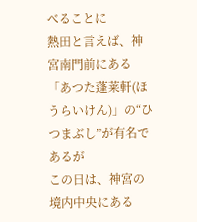べることに
熱田と言えば、神宮南門前にある「あつた蓬莱軒(ほうらいけん)」の“ひつまぶし”が有名であるが
この日は、神宮の境内中央にある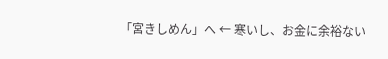「宮きしめん」へ ← 寒いし、お金に余裕ない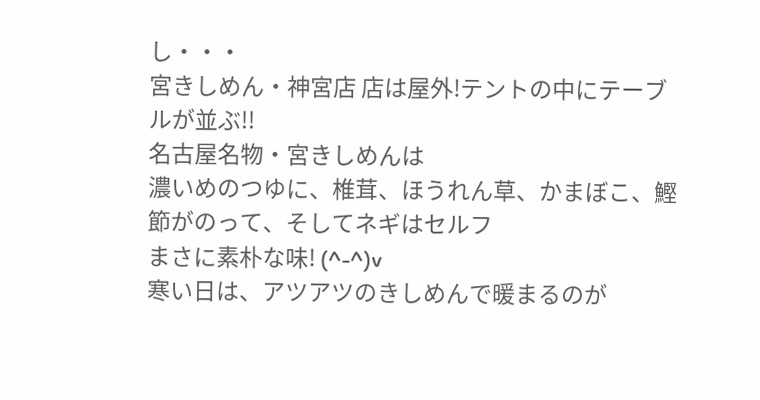し・・・
宮きしめん・神宮店 店は屋外!テントの中にテーブルが並ぶ!!
名古屋名物・宮きしめんは
濃いめのつゆに、椎茸、ほうれん草、かまぼこ、鰹節がのって、そしてネギはセルフ
まさに素朴な味! (^-^)v
寒い日は、アツアツのきしめんで暖まるのが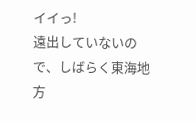イイっ!
遠出していないので、しばらく東海地方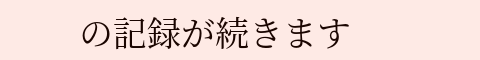の記録が続きます